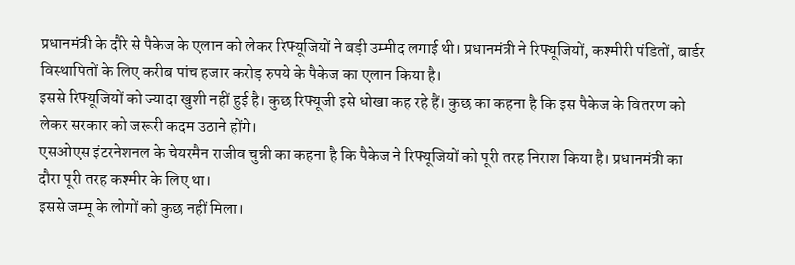प्रधानमंत्री के दौरे से पैकेज के एलान को लेकर रिफ्यूजियों ने बड़ी उम्मीद लगाई थी। प्रधानमंत्री ने रिफ्यूजियों, कश्मीरी पंडितों, बार्डर विस्थापितों के लिए करीब पांच हजार करोड़ रुपये के पैकेज का एलान किया है।
इससे रिफ्यूजियों को ज्यादा खुशी नहीं हुई है। कुछ रिफ्यूजी इसे धोखा कह रहे हैं। कुछ का कहना है कि इस पैकेज के वितरण को लेकर सरकार को जरूरी कदम उठाने होंगे।
एसओएस इंटरनेशनल के चेयरमैन राजीव चुन्नी का कहना है कि पैकेज ने रिफ्यूजियों को पूरी तरह निराश किया है। प्रधानमंत्री का दौरा पूरी तरह कश्मीर के लिए था।
इससे जम्मू के लोगों को कुछ नहीं मिला।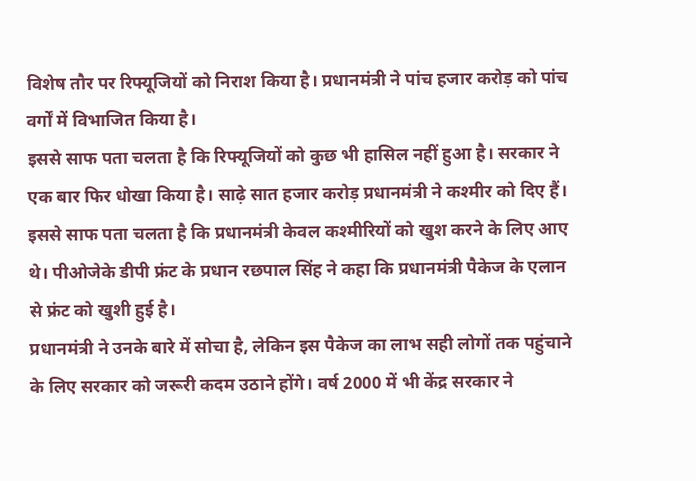विशेष तौर पर रिफ्यूजियों को निराश किया है। प्रधानमंत्री ने पांच हजार करोड़ को पांच वर्गों में विभाजित किया है।
इससे साफ पता चलता है कि रिफ्यूजियों को कुछ भी हासिल नहीं हुआ है। सरकार ने एक बार फिर धोखा किया है। साढ़े सात हजार करोड़ प्रधानमंत्री ने कश्मीर को दिए हैं।
इससे साफ पता चलता है कि प्रधानमंत्री केवल कश्मीरियों को खुश करने के लिए आए थे। पीओजेके डीपी फ्रंट के प्रधान रछपाल सिंह ने कहा कि प्रधानमंत्री पैकेज के एलान से फ्रंट को खुशी हुई है।
प्रधानमंत्री ने उनके बारे में सोचा है, लेकिन इस पैकेज का लाभ सही लोगों तक पहुंचाने के लिए सरकार को जरूरी कदम उठाने होंगे। वर्ष 2000 में भी केंद्र सरकार ने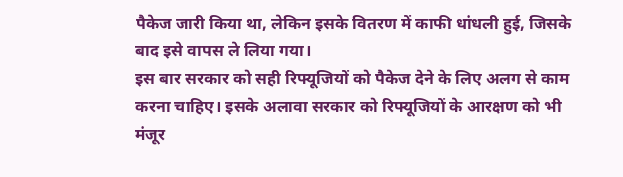पैकेज जारी किया था, लेकिन इसके वितरण में काफी धांधली हुई, जिसके बाद इसे वापस ले लिया गया।
इस बार सरकार को सही रिफ्यूजियों को पैकेज देने के लिए अलग से काम करना चाहिए। इसके अलावा सरकार को रिफ्यूजियों के आरक्षण को भी मंजूर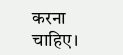करना चाहिए।